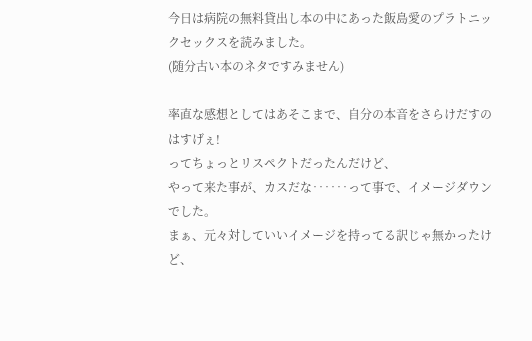今日は病院の無料貸出し本の中にあった飯島愛のプラトニックセックスを読みました。
(随分古い本のネタですみません)

率直な感想としてはあそこまで、自分の本音をさらけだすのはすげぇ!
ってちょっとリスペクトだったんだけど、
やって来た事が、カスだな‥‥‥って事で、イメージダウンでした。
まぁ、元々対していいイメージを持ってる訳じゃ無かったけど、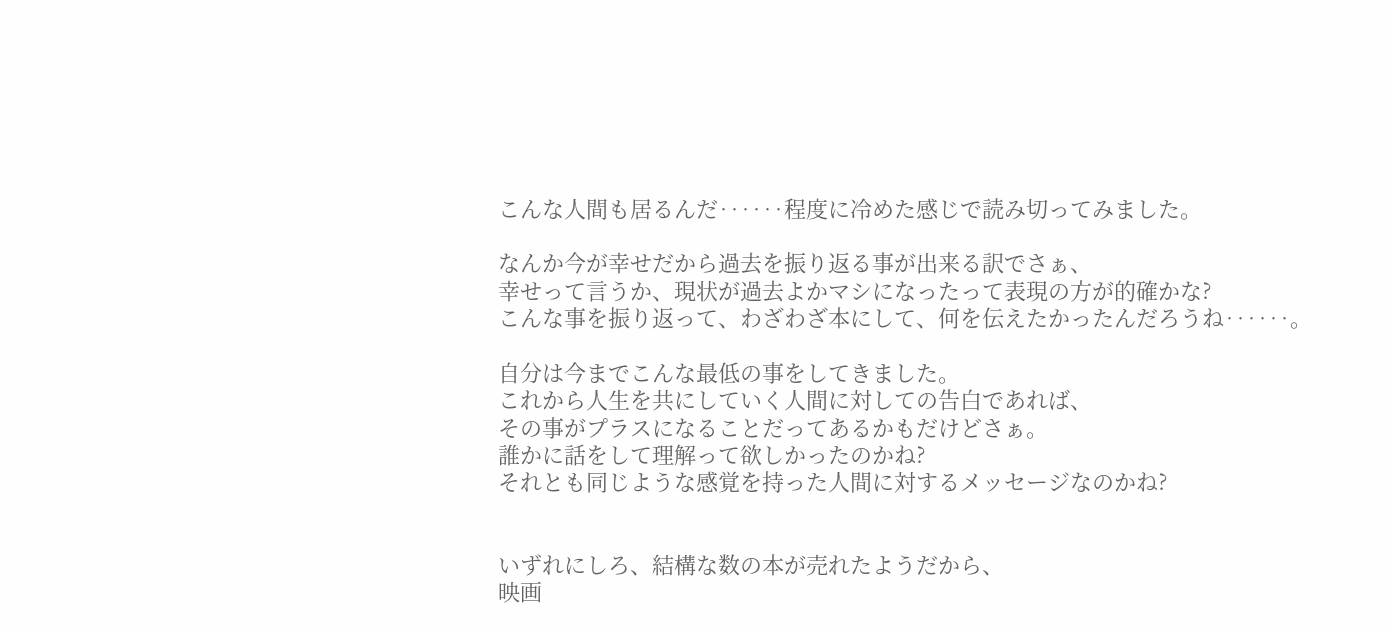こんな人間も居るんだ‥‥‥程度に冷めた感じで読み切ってみました。

なんか今が幸せだから過去を振り返る事が出来る訳でさぁ、
幸せって言うか、現状が過去よかマシになったって表現の方が的確かな?
こんな事を振り返って、わざわざ本にして、何を伝えたかったんだろうね‥‥‥。

自分は今までこんな最低の事をしてきました。
これから人生を共にしていく人間に対しての告白であれば、
その事がプラスになることだってあるかもだけどさぁ。
誰かに話をして理解って欲しかったのかね?
それとも同じような感覚を持った人間に対するメッセージなのかね?


いずれにしろ、結構な数の本が売れたようだから、
映画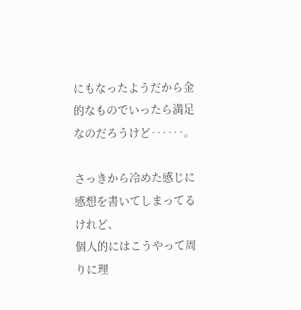にもなったようだから金的なものでいったら満足なのだろうけど‥‥‥。

さっきから冷めた感じに感想を書いてしまってるけれど、
個人的にはこうやって周りに理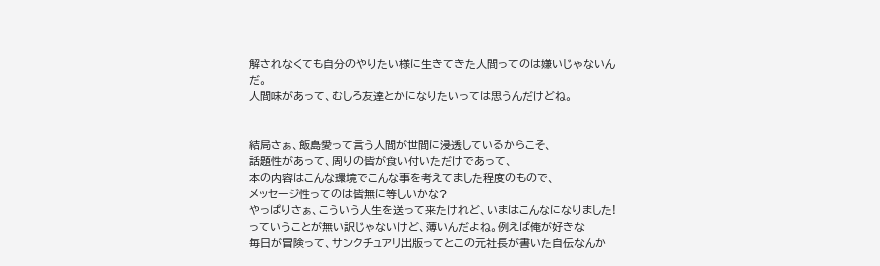解されなくても自分のやりたい様に生きてきた人間ってのは嫌いじゃないんだ。
人間味があって、むしろ友達とかになりたいっては思うんだけどね。


結局さぁ、飯島愛って言う人間が世間に浸透しているからこそ、
話題性があって、周りの皆が食い付いただけであって、
本の内容はこんな環境でこんな事を考えてました程度のもので、
メッセージ性ってのは皆無に等しいかな?
やっぱりさぁ、こういう人生を送って来たけれど、いまはこんなになりました!
っていうことが無い訳じゃないけど、薄いんだよね。例えば俺が好きな
毎日が冒険って、サンクチュアリ出版ってとこの元社長が書いた自伝なんか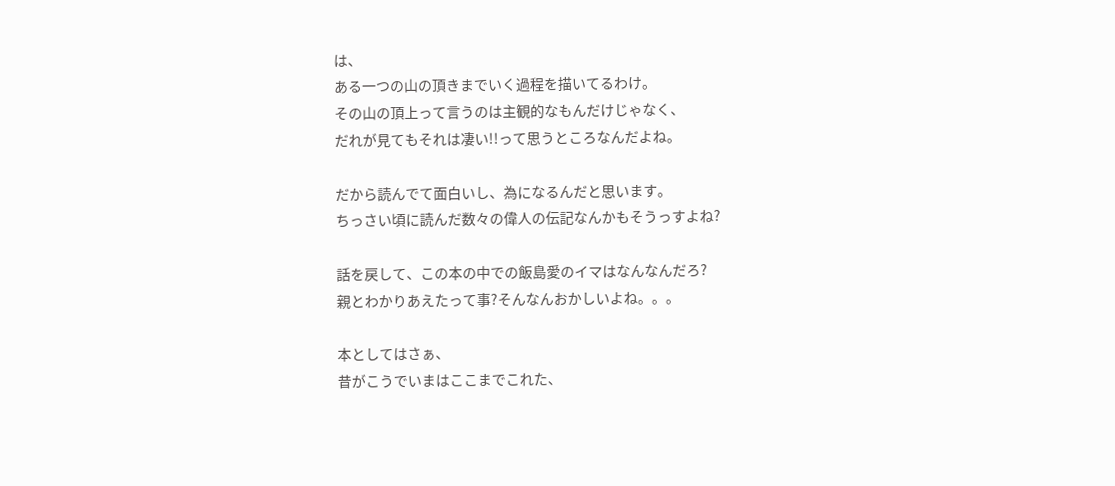は、
ある一つの山の頂きまでいく過程を描いてるわけ。
その山の頂上って言うのは主観的なもんだけじゃなく、
だれが見てもそれは凄い!!って思うところなんだよね。

だから読んでて面白いし、為になるんだと思います。
ちっさい頃に読んだ数々の偉人の伝記なんかもそうっすよね?

話を戻して、この本の中での飯島愛のイマはなんなんだろ?
親とわかりあえたって事?そんなんおかしいよね。。。

本としてはさぁ、
昔がこうでいまはここまでこれた、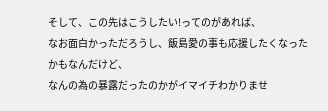そして、この先はこうしたい!ってのがあれば、
なお面白かっただろうし、飯島愛の事も応援したくなったかもなんだけど、
なんの為の暴露だったのかがイマイチわかりませ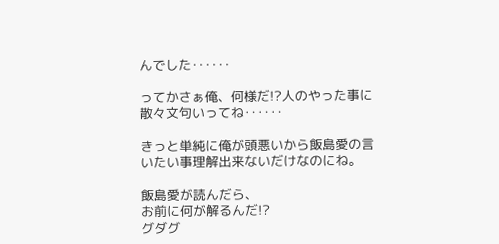んでした‥‥‥

ってかさぁ俺、何様だ!?人のやった事に散々文句いってね‥‥‥

きっと単純に俺が頭悪いから飯島愛の言いたい事理解出来ないだけなのにね。

飯島愛が読んだら、
お前に何が解るんだ!?
グダグ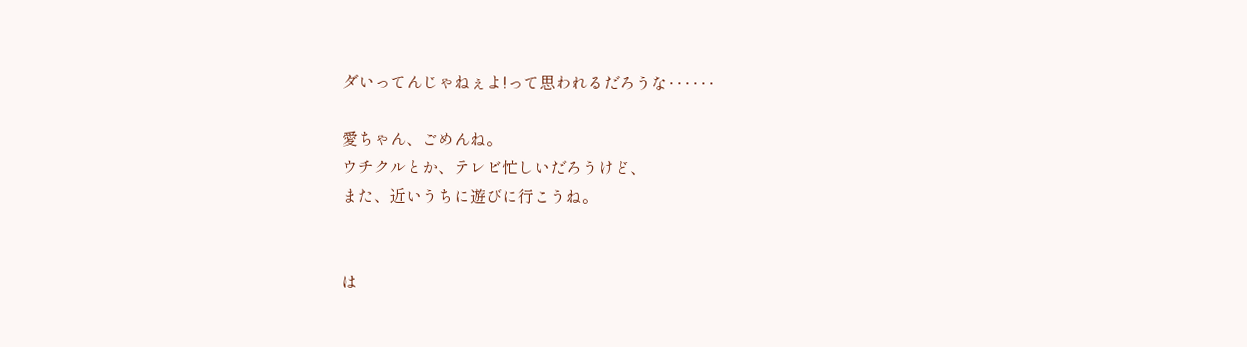ダいってんじゃねぇよ!って思われるだろうな‥‥‥

愛ちゃん、ごめんね。
ウチクルとか、テレビ忙しいだろうけど、
また、近いうちに遊びに行こうね。


は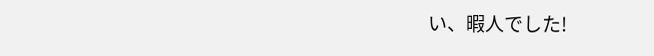い、暇人でした!